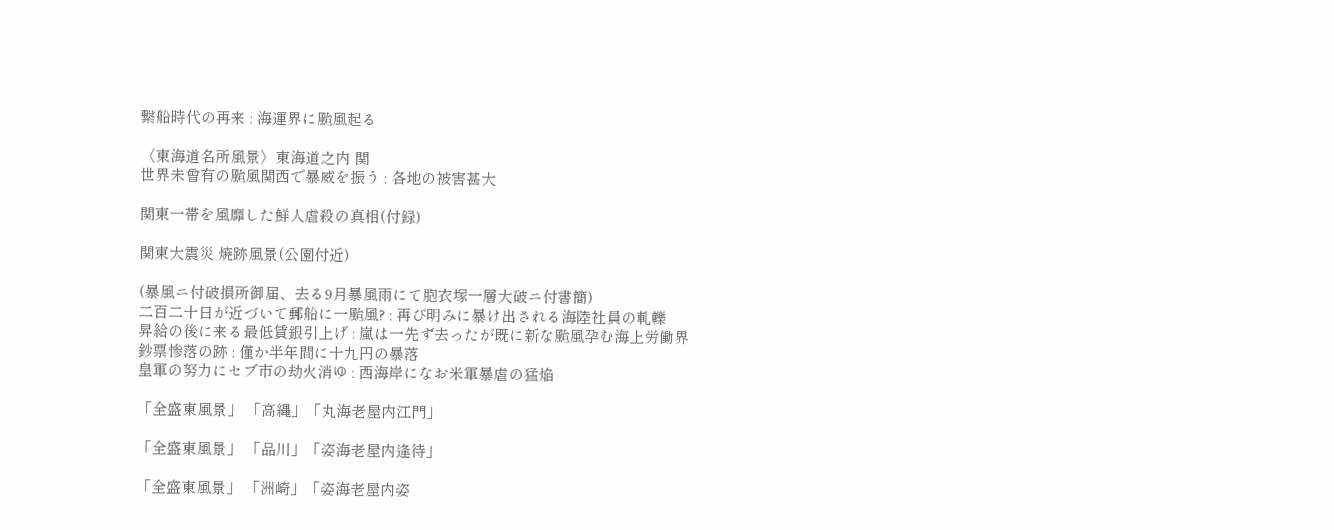繋船時代の再来 : 海運界に颱風起る

〈東海道名所風景〉東海道之内 関
世界未曾有の颱風関西で暴威を振う : 各地の被害甚大

関東一帯を風靡した鮮人虐殺の真相(付録)

関東大震災 焼跡風景(公園付近)

(暴風ニ付破損所御届、去る9月暴風雨にて胞衣塚一層大破ニ付書簡)
二百二十日が近づいて郵船に一颱風? : 再び明みに暴け出される海陸社員の軋轢
昇給の後に来る最低賃銀引上げ : 嵐は一先ず去ったが既に新な颱風孕む海上労働界
鈔票惨落の跡 : 僅か半年間に十九円の暴落
皇軍の努力にセブ市の劫火消ゆ : 西海岸になお米軍暴虐の猛焔

「全盛東風景」 「高縄」「丸海老屋内江門」

「全盛東風景」 「品川」「姿海老屋内逢待」

「全盛東風景」 「洲崎」「姿海老屋内姿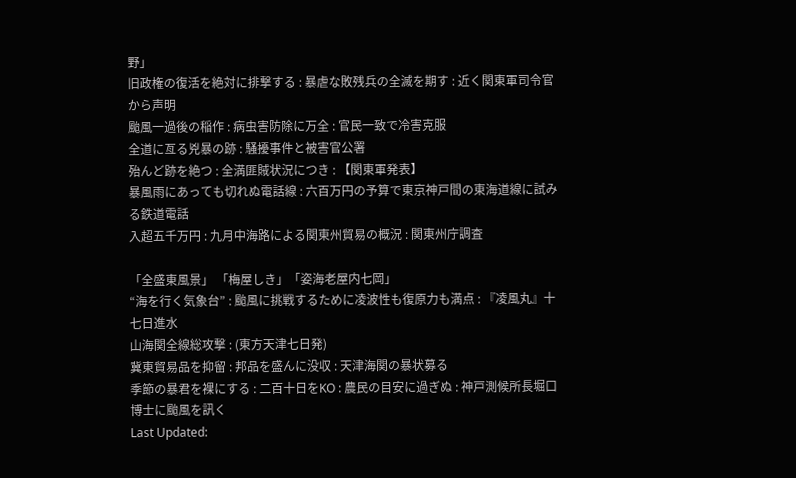野」
旧政権の復活を絶対に排撃する : 暴虐な敗残兵の全滅を期す : 近く関東軍司令官から声明
颱風一過後の稲作 : 病虫害防除に万全 : 官民一致で冷害克服
全道に亙る兇暴の跡 : 騒擾事件と被害官公署
殆んど跡を絶つ : 全満匪賊状況につき : 【関東軍発表】
暴風雨にあっても切れぬ電話線 : 六百万円の予算で東京神戸間の東海道線に試みる鉄道電話
入超五千万円 : 九月中海路による関東州貿易の概況 : 関東州庁調査

「全盛東風景」 「梅屋しき」「姿海老屋内七岡」
“海を行く気象台” : 颱風に挑戦するために凌波性も復原力も満点 : 『凌風丸』十七日進水
山海関全線総攻撃 : (東方天津七日発)
冀東貿易品を抑留 : 邦品を盛んに没収 : 天津海関の暴状募る
季節の暴君を裸にする : 二百十日をKO : 農民の目安に過ぎぬ : 神戸測候所長堀口博士に颱風を訊く
Last Updated: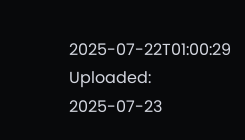2025-07-22T01:00:29
Uploaded: 2025-07-23